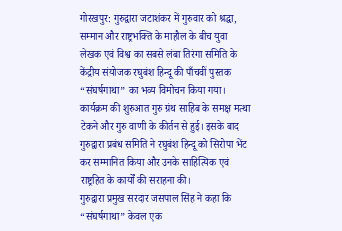गोरखपुर: गुरुद्वारा जटाशंकर में गुरुवार को श्रद्धा, सम्मान और राष्ट्रभक्ति के माहौल के बीच युवा लेखक एवं विश्व का सबसे लंबा तिरंगा समिति के केंद्रीय संयोजक रघुबंश हिन्दू की पाँचवीं पुस्तक “संघर्षगाथा” का भव्य विमोचन किया गया।
कार्यक्रम की शुरुआत गुरु ग्रंथ साहिब के समक्ष मत्था टेकने और गुरु वाणी के कीर्तन से हुई। इसके बाद गुरुद्वारा प्रबंध समिति ने रघुबंश हिन्दू को सिरोपा भेंट कर सम्मानित किया और उनके साहित्यिक एवं राष्ट्रहित के कार्यों की सराहना की।
गुरुद्वारा प्रमुख सरदार जसपाल सिंह ने कहा कि “संघर्षगाथा” केवल एक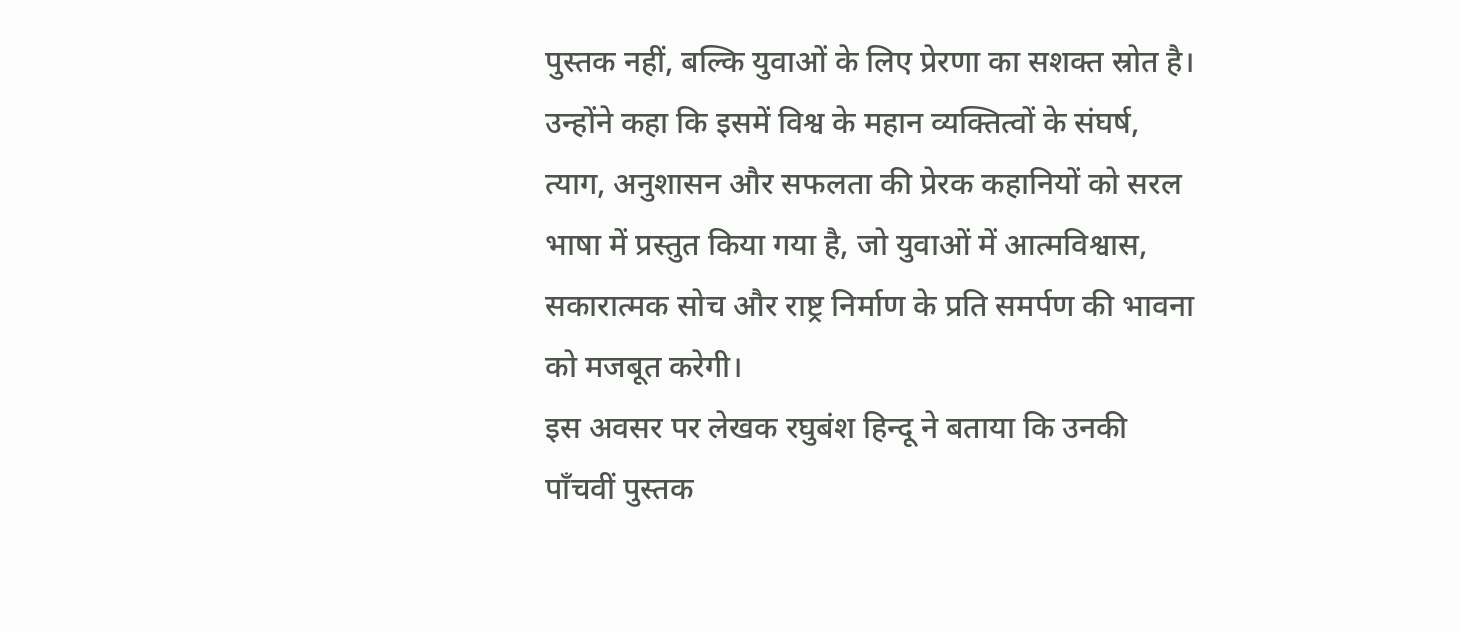पुस्तक नहीं, बल्कि युवाओं के लिए प्रेरणा का सशक्त स्रोत है।
उन्होंने कहा कि इसमें विश्व के महान व्यक्तित्वों के संघर्ष, त्याग, अनुशासन और सफलता की प्रेरक कहानियों को सरल भाषा में प्रस्तुत किया गया है, जो युवाओं में आत्मविश्वास, सकारात्मक सोच और राष्ट्र निर्माण के प्रति समर्पण की भावना को मजबूत करेगी।
इस अवसर पर लेखक रघुबंश हिन्दू ने बताया कि उनकी पाँचवीं पुस्तक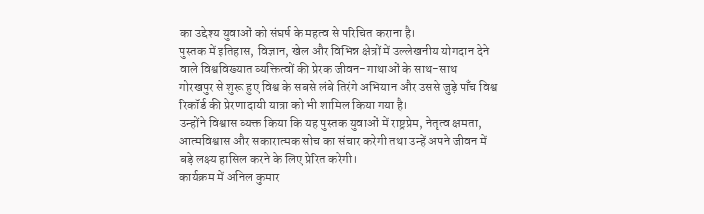का उद्देश्य युवाओं को संघर्ष के महत्व से परिचित कराना है।
पुस्तक में इतिहास, विज्ञान, खेल और विभिन्न क्षेत्रों में उल्लेखनीय योगदान देने वाले विश्वविख्यात व्यक्तित्वों की प्रेरक जीवन-गाथाओं के साथ-साथ
गोरखपुर से शुरू हुए विश्व के सबसे लंबे तिरंगे अभियान और उससे जुड़े पाँच विश्व रिकॉर्ड की प्रेरणादायी यात्रा को भी शामिल किया गया है।
उन्होंने विश्वास व्यक्त किया कि यह पुस्तक युवाओं में राष्ट्रप्रेम, नेतृत्व क्षमता, आत्मविश्वास और सकारात्मक सोच का संचार करेगी तथा उन्हें अपने जीवन में बड़े लक्ष्य हासिल करने के लिए प्रेरित करेगी।
कार्यक्रम में अनिल कुमार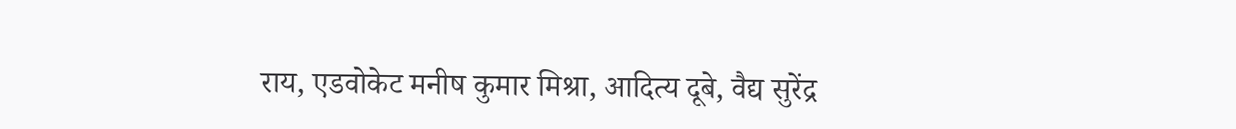राय, एडवोकेट मनीष कुमार मिश्रा, आदित्य दूबे, वैद्य सुरेंद्र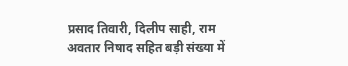प्रसाद तिवारी, दिलीप साही, राम अवतार निषाद सहित बड़ी संख्या में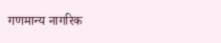गणमान्य नागरिक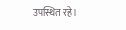उपस्थित रहे।